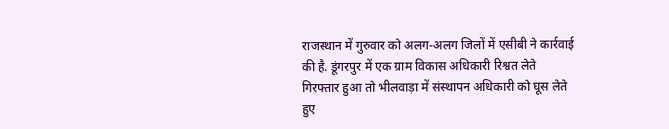राजस्थान में गुरुवार को अलग-अलग जिलों में एसीबी ने कार्रवाई की है. डूंगरपुर में एक ग्राम विकास अधिकारी रिश्वत लेते गिरफ्तार हुआ तो भीलवाड़ा में संस्थापन अधिकारी को घूस लेते हुए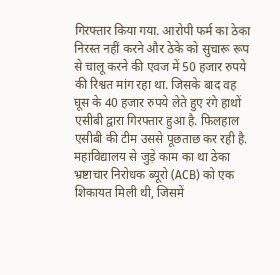गिरफ्तार किया गया. आरोपी फर्म का ठेका निरस्त नहीं करने और ठेके को सुचारू रूप से चालू करने की एवज में 50 हजार रुपये की रिश्वत मांग रहा था. जिसके बाद वह घूस के 40 हजार रुपये लेते हुए रंगे हाथों एसीबी द्वारा गिरफ्तार हुआ है. फिलहाल एसीबी की टीम उससे पूछताछ कर रही है.
महाविद्यालय से जुड़े काम का था ठेका
भ्रष्टाचार निरोधक ब्यूरो (ACB) को एक शिकायत मिली थी, जिसमें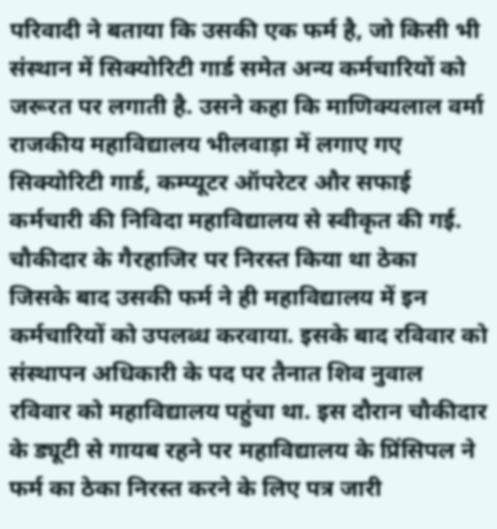परिवादी ने बताया कि उसकी एक फर्म है, जो किसी भी संस्थान में सिक्योरिटी गार्ड समेत अन्य कर्मचारियों को जरूरत पर लगाती है. उसने कहा कि माणिक्यलाल वर्मा राजकीय महाविद्यालय भीलवाड़ा में लगाए गए सिक्योरिटी गार्ड, कम्प्यूटर ऑपरेटर और सफाई कर्मचारी की निविदा महाविद्यालय से स्वीकृत की गई.
चौकीदार के गैरहाजिर पर निरस्त किया था ठेका
जिसके बाद उसकी फर्म ने ही महाविद्यालय में इन कर्मचारियों को उपलब्ध करवाया. इसके बाद रविवार को संस्थापन अधिकारी के पद पर तैनात शिव नुवाल रविवार को महाविद्यालय पहुंचा था. इस दौरान चौकीदार के ड्यूटी से गायब रहने पर महाविद्यालय के प्रिंसिपल ने फर्म का ठेका निरस्त करने के लिए पत्र जारी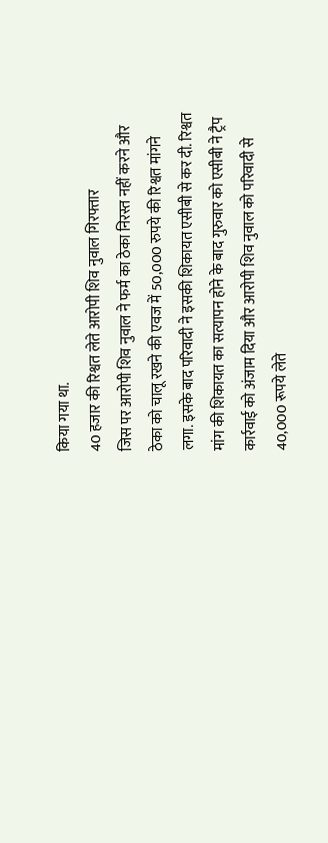किया गया था.
40 हजार की रिश्वत लेते आरोपी शिव नुवाल गिरफ्तार
जिस पर आरोपी शिव नुवाल ने फर्म का ठेका निरस्त नहीं करने और ठेका को चालू रखने की एवज में 50,000 रुपये की रिश्वत मांगने लगा. इसके बाद परिवादी ने इसकी शिकायत एसीबी से कर दी. रिश्वत मांग की शिकायत का सत्यापन होने के बाद गुरुवार को एसीबी ने ट्रैप कार्रवाई को अंजाम दिया और आरोपी शिव नुवाल को परिवादी से 40,000 रूपये लेते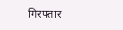गिरफ्तार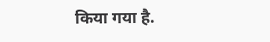किया गया है.